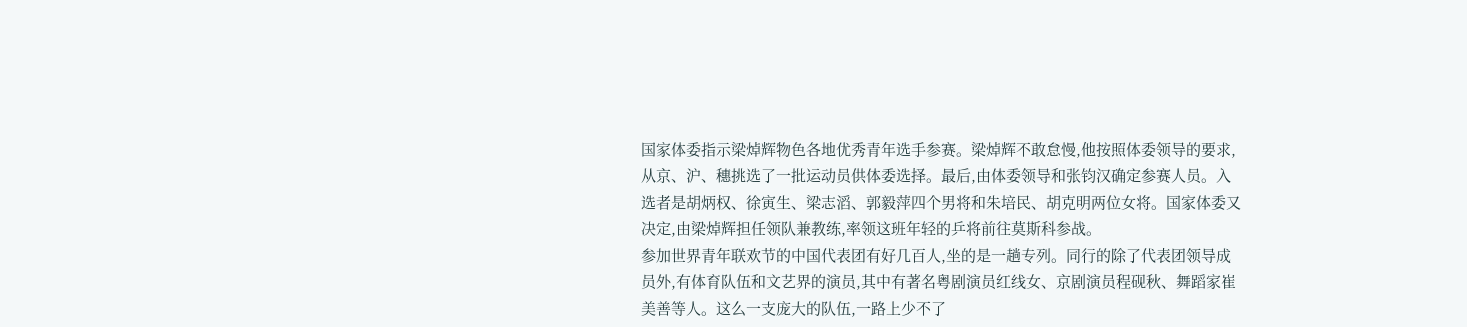国家体委指示梁焯辉物色各地优秀青年选手参赛。梁焯辉不敢怠慢,他按照体委领导的要求,从京、沪、穗挑选了一批运动员供体委选择。最后,由体委领导和张钧汉确定参赛人员。入选者是胡炳权、徐寅生、梁志滔、郭毅萍四个男将和朱培民、胡克明两位女将。国家体委又决定,由梁焯辉担任领队兼教练,率领这班年轻的乒将前往莫斯科参战。
参加世界青年联欢节的中国代表团有好几百人,坐的是一趟专列。同行的除了代表团领导成员外,有体育队伍和文艺界的演员,其中有著名粤剧演员红线女、京剧演员程砚秋、舞蹈家崔美善等人。这么一支庞大的队伍,一路上少不了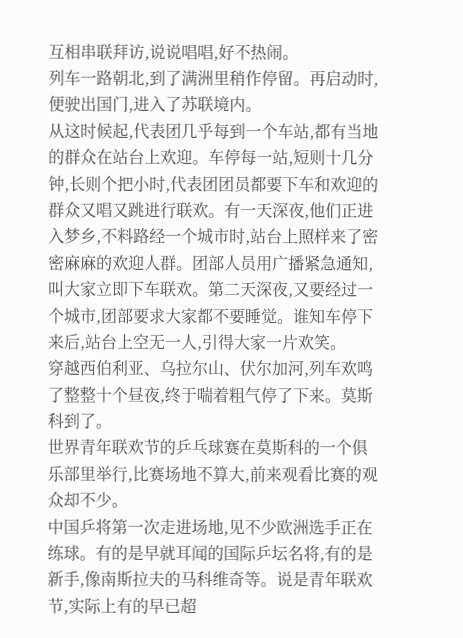互相串联拜访,说说唱唱,好不热闹。
列车一路朝北,到了满洲里稍作停留。再启动时,便驶出国门,进入了苏联境内。
从这时候起,代表团几乎每到一个车站,都有当地的群众在站台上欢迎。车停每一站,短则十几分钟,长则个把小时,代表团团员都要下车和欢迎的群众又唱又跳进行联欢。有一天深夜,他们正进入梦乡,不料路经一个城市时,站台上照样来了密密麻麻的欢迎人群。团部人员用广播紧急通知,叫大家立即下车联欢。第二天深夜,又要经过一个城市,团部要求大家都不要睡觉。谁知车停下来后,站台上空无一人,引得大家一片欢笑。
穿越西伯利亚、乌拉尔山、伏尔加河,列车欢鸣了整整十个昼夜,终于喘着粗气停了下来。莫斯科到了。
世界青年联欢节的乒乓球赛在莫斯科的一个俱乐部里举行,比赛场地不算大,前来观看比赛的观众却不少。
中国乒将第一次走进场地,见不少欧洲选手正在练球。有的是早就耳闻的国际乒坛名将,有的是新手,像南斯拉夫的马科维奇等。说是青年联欢节,实际上有的早已超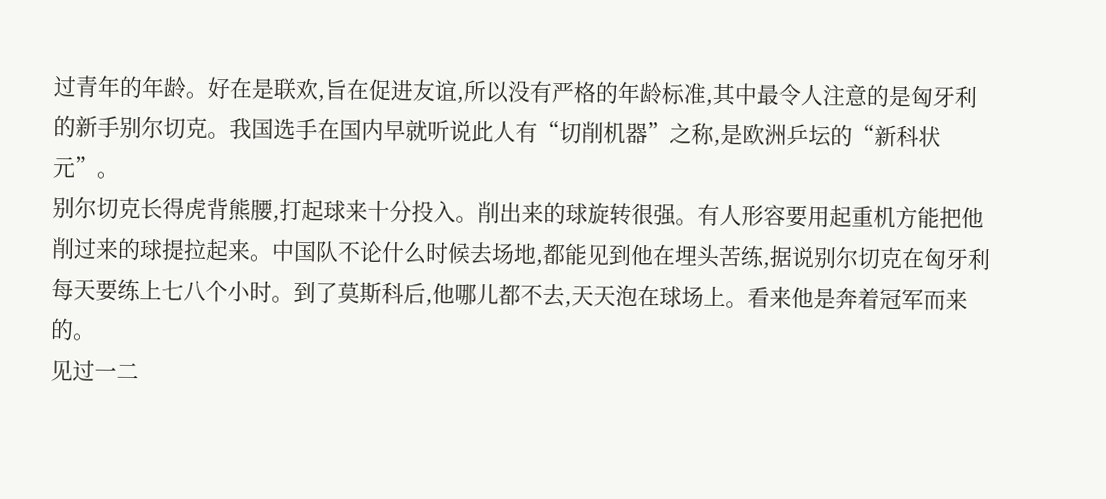过青年的年龄。好在是联欢,旨在促进友谊,所以没有严格的年龄标准,其中最令人注意的是匈牙利的新手别尔切克。我国选手在国内早就听说此人有“切削机器”之称,是欧洲乒坛的“新科状元”。
别尔切克长得虎背熊腰,打起球来十分投入。削出来的球旋转很强。有人形容要用起重机方能把他削过来的球提拉起来。中国队不论什么时候去场地,都能见到他在埋头苦练,据说别尔切克在匈牙利每天要练上七八个小时。到了莫斯科后,他哪儿都不去,天天泡在球场上。看来他是奔着冠军而来的。
见过一二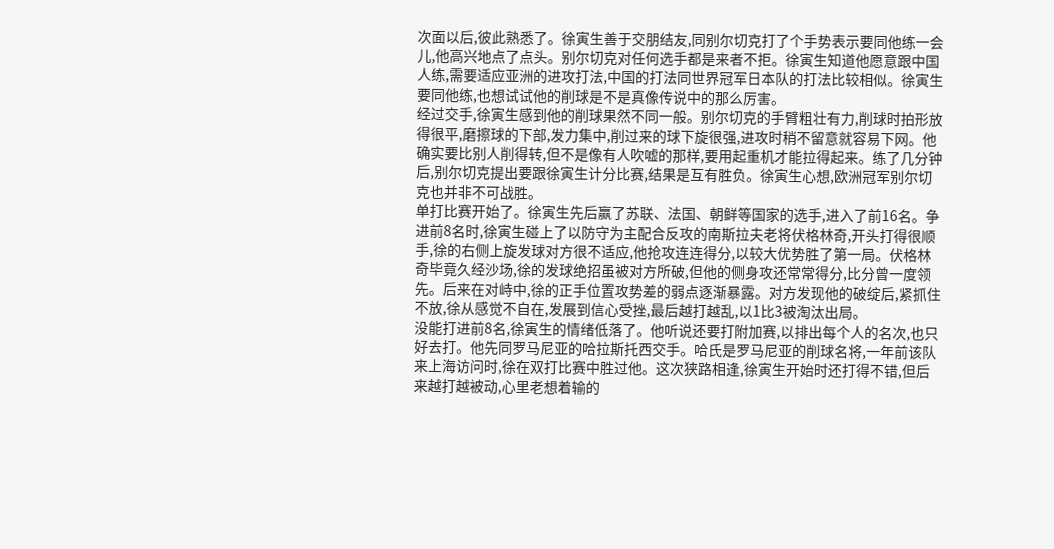次面以后,彼此熟悉了。徐寅生善于交朋结友,同别尔切克打了个手势表示要同他练一会儿,他高兴地点了点头。别尔切克对任何选手都是来者不拒。徐寅生知道他愿意跟中国人练,需要适应亚洲的进攻打法,中国的打法同世界冠军日本队的打法比较相似。徐寅生要同他练,也想试试他的削球是不是真像传说中的那么厉害。
经过交手,徐寅生感到他的削球果然不同一般。别尔切克的手臂粗壮有力,削球时拍形放得很平,磨擦球的下部,发力集中,削过来的球下旋很强,进攻时稍不留意就容易下网。他确实要比别人削得转,但不是像有人吹嘘的那样,要用起重机才能拉得起来。练了几分钟后,别尔切克提出要跟徐寅生计分比赛,结果是互有胜负。徐寅生心想,欧洲冠军别尔切克也并非不可战胜。
单打比赛开始了。徐寅生先后赢了苏联、法国、朝鲜等国家的选手,进入了前16名。争进前8名时,徐寅生碰上了以防守为主配合反攻的南斯拉夫老将伏格林奇,开头打得很顺手,徐的右侧上旋发球对方很不适应,他抢攻连连得分,以较大优势胜了第一局。伏格林奇毕竟久经沙场,徐的发球绝招虽被对方所破,但他的侧身攻还常常得分,比分曾一度领先。后来在对峙中,徐的正手位置攻势差的弱点逐渐暴露。对方发现他的破绽后,紧抓住不放,徐从感觉不自在,发展到信心受挫,最后越打越乱,以1比3被淘汰出局。
没能打进前8名,徐寅生的情绪低落了。他听说还要打附加赛,以排出每个人的名次,也只好去打。他先同罗马尼亚的哈拉斯托西交手。哈氏是罗马尼亚的削球名将,一年前该队来上海访问时,徐在双打比赛中胜过他。这次狭路相逢,徐寅生开始时还打得不错,但后来越打越被动,心里老想着输的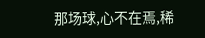那场球,心不在焉,稀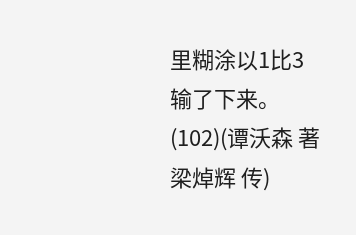里糊涂以1比3输了下来。(102)(谭沃森 著 梁焯辉 传)